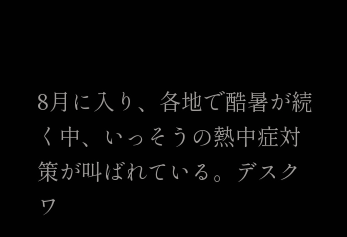8月に入り、各地で酷暑が続く中、いっそうの熱中症対策が叫ばれている。デスクワ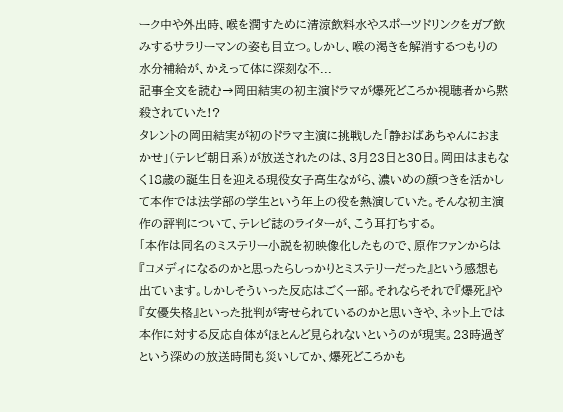ーク中や外出時、喉を潤すために清涼飲料水やスポーツドリンクをガブ飲みするサラリーマンの姿も目立つ。しかし、喉の渇きを解消するつもりの水分補給が、かえって体に深刻な不...
記事全文を読む→岡田結実の初主演ドラマが爆死どころか視聴者から黙殺されていた!?
タレントの岡田結実が初のドラマ主演に挑戦した「静おばあちゃんにおまかせ」(テレビ朝日系)が放送されたのは、3月23日と30日。岡田はまもなく18歳の誕生日を迎える現役女子高生ながら、濃いめの顔つきを活かして本作では法学部の学生という年上の役を熱演していた。そんな初主演作の評判について、テレビ誌のライターが、こう耳打ちする。
「本作は同名のミステリー小説を初映像化したもので、原作ファンからは『コメディになるのかと思ったらしっかりとミステリーだった』という感想も出ています。しかしそういった反応はごく一部。それならそれで『爆死』や『女優失格』といった批判が寄せられているのかと思いきや、ネット上では本作に対する反応自体がほとんど見られないというのが現実。23時過ぎという深めの放送時間も災いしてか、爆死どころかも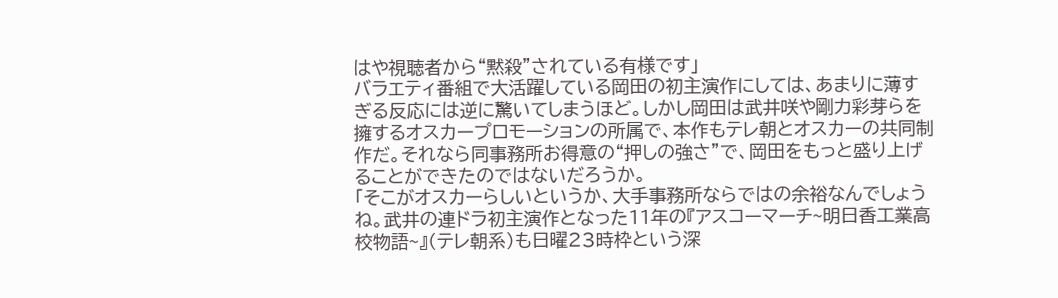はや視聴者から“黙殺”されている有様です」
バラエティ番組で大活躍している岡田の初主演作にしては、あまりに薄すぎる反応には逆に驚いてしまうほど。しかし岡田は武井咲や剛力彩芽らを擁するオスカープロモーションの所属で、本作もテレ朝とオスカーの共同制作だ。それなら同事務所お得意の“押しの強さ”で、岡田をもっと盛り上げることができたのではないだろうか。
「そこがオスカーらしいというか、大手事務所ならではの余裕なんでしょうね。武井の連ドラ初主演作となった11年の『アスコーマーチ~明日香工業高校物語~』(テレ朝系)も日曜23時枠という深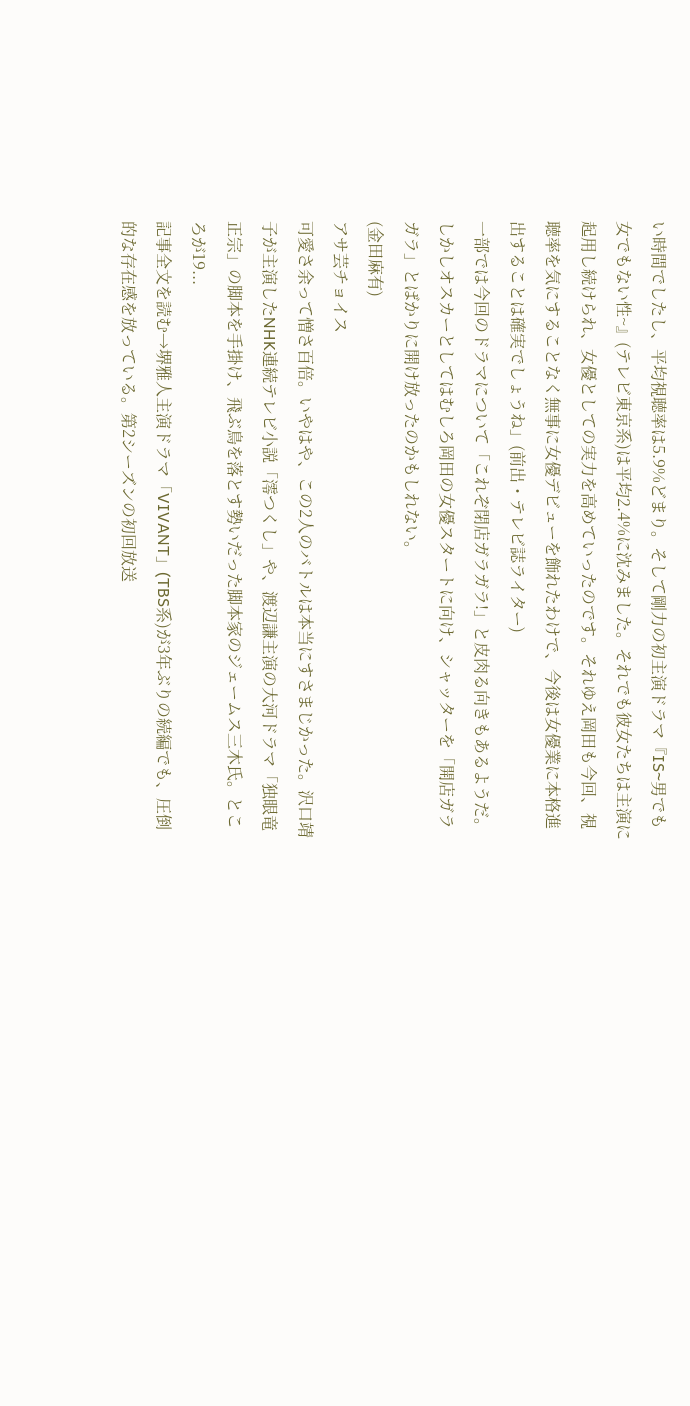い時間でしたし、平均視聴率は5.9%どまり。そして剛力の初主演ドラマ『IS~男でも女でもない性~』(テレビ東京系)は平均2.4%に沈みました。それでも彼女たちは主演に起用し続けられ、女優としての実力を高めていったのです。それゆえ岡田も今回、視聴率を気にすることなく無事に女優デビューを飾れたわけで、今後は女優業に本格進出することは確実でしょうね」(前出・テレビ誌ライター)
一部では今回のドラマについて「これぞ閉店ガラガラ!」と皮肉る向きもあるようだ。しかしオスカーとしてはむしろ岡田の女優スタートに向け、シャッターを「開店ガラガラ」とばかりに開け放ったのかもしれない。
(金田麻有)
アサ芸チョイス
可愛さ余って憎さ百倍。いやはや、この2人のバトルは本当にすさまじかった。沢口靖子が主演したNHK連続テレビ小説「澪つくし」や、渡辺謙主演の大河ドラマ「独眼竜正宗」の脚本を手掛け、飛ぶ鳥を落とす勢いだった脚本家のジェームス三木氏。ところが19...
記事全文を読む→堺雅人主演ドラマ「VIVANT」(TBS系)が3年ぶりの続編でも、圧倒的な存在感を放っている。第2シーズンの初回放送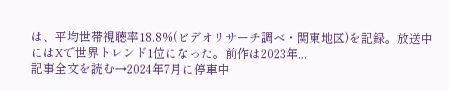は、平均世帯視聴率18.8%(ビデオリサーチ調べ・関東地区)を記録。放送中にはXで世界トレンド1位になった。前作は2023年...
記事全文を読む→2024年7月に停車中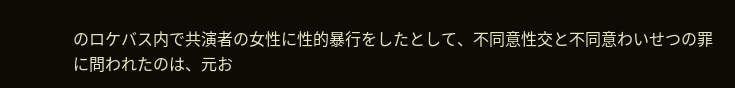のロケバス内で共演者の女性に性的暴行をしたとして、不同意性交と不同意わいせつの罪に問われたのは、元お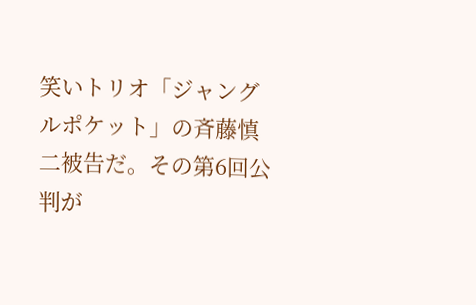笑いトリオ「ジャングルポケット」の斉藤慎二被告だ。その第6回公判が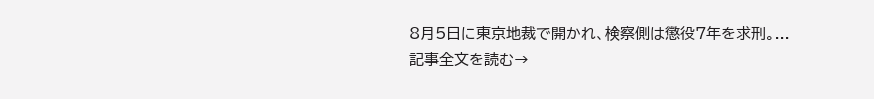8月5日に東京地裁で開かれ、検察側は懲役7年を求刑。...
記事全文を読む→